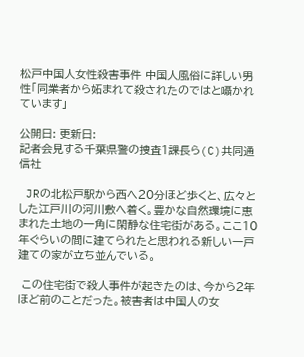松戸中国人女性殺害事件 中国人風俗に詳しい男性「同業者から妬まれて殺されたのではと囁かれています」

公開日: 更新日:
記者会見する千葉県警の捜査1課長ら(C)共同通信社

 JRの北松戸駅から西へ20分ほど歩くと、広々とした江戸川の河川敷へ着く。豊かな自然環境に恵まれた土地の一角に閑静な住宅街がある。ここ10年ぐらいの間に建てられたと思われる新しい一戸建ての家が立ち並んでいる。

 この住宅街で殺人事件が起きたのは、今から2年ほど前のことだった。被害者は中国人の女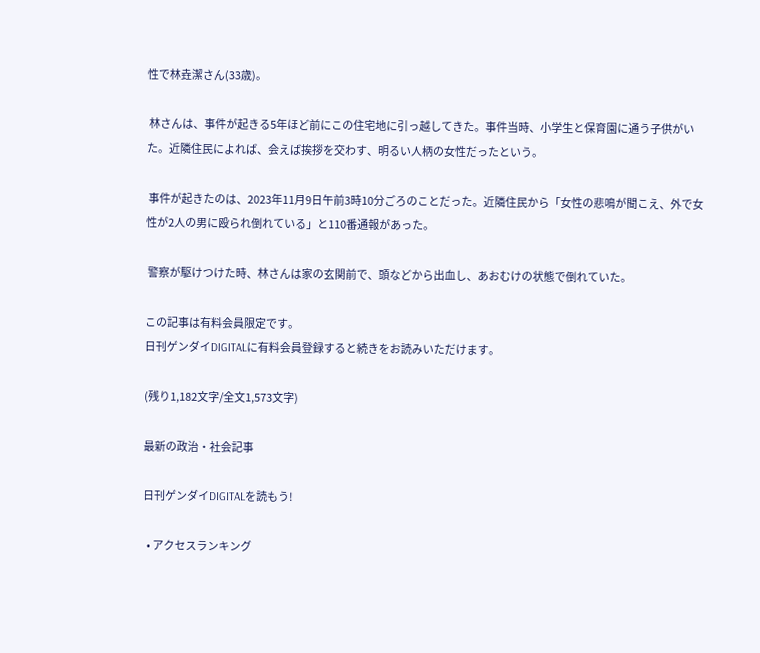性で林垚潔さん(33歳)。

 林さんは、事件が起きる5年ほど前にこの住宅地に引っ越してきた。事件当時、小学生と保育園に通う子供がいた。近隣住民によれば、会えば挨拶を交わす、明るい人柄の女性だったという。

 事件が起きたのは、2023年11月9日午前3時10分ごろのことだった。近隣住民から「女性の悲鳴が聞こえ、外で女性が2人の男に殴られ倒れている」と110番通報があった。

 警察が駆けつけた時、林さんは家の玄関前で、頭などから出血し、あおむけの状態で倒れていた。

この記事は有料会員限定です。
日刊ゲンダイDIGITALに有料会員登録すると続きをお読みいただけます。

(残り1,182文字/全文1,573文字)

最新の政治・社会記事

日刊ゲンダイDIGITALを読もう!

  • アクセスランキング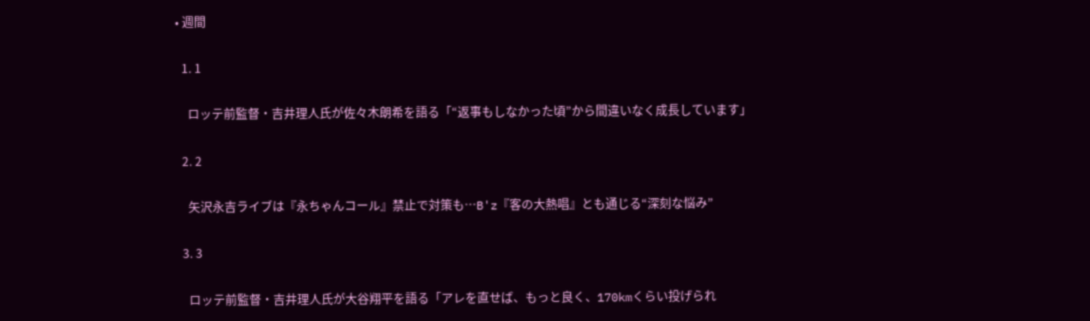• 週間

  1. 1

    ロッテ前監督・吉井理人氏が佐々木朗希を語る「“返事もしなかった頃”から間違いなく成長しています」

  2. 2

    矢沢永吉ライブは『永ちゃんコール』禁止で対策も…B'z『客の大熱唱』とも通じる“深刻な悩み”

  3. 3

    ロッテ前監督・吉井理人氏が大谷翔平を語る「アレを直せば、もっと良く、170kmくらい投げられ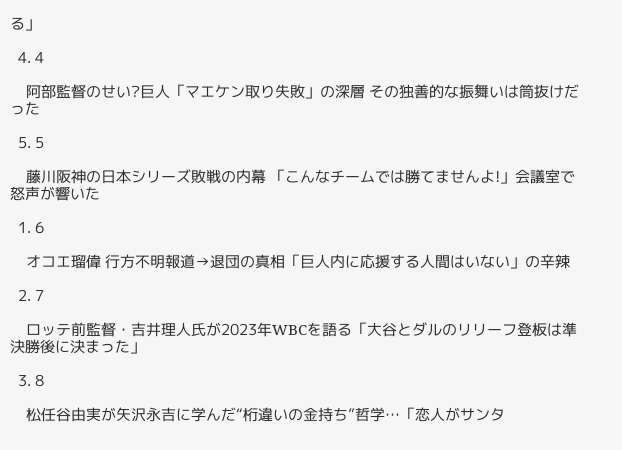る」

  4. 4

    阿部監督のせい?巨人「マエケン取り失敗」の深層 その独善的な振舞いは筒抜けだった

  5. 5

    藤川阪神の日本シリーズ敗戦の内幕 「こんなチームでは勝てませんよ!」会議室で怒声が響いた

  1. 6

    オコエ瑠偉 行方不明報道→退団の真相「巨人内に応援する人間はいない」の辛辣

  2. 7

    ロッテ前監督・吉井理人氏が2023年WBCを語る「大谷とダルのリリーフ登板は準決勝後に決まった」

  3. 8

    松任谷由実が矢沢永吉に学んだ“桁違いの金持ち”哲学…「恋人がサンタ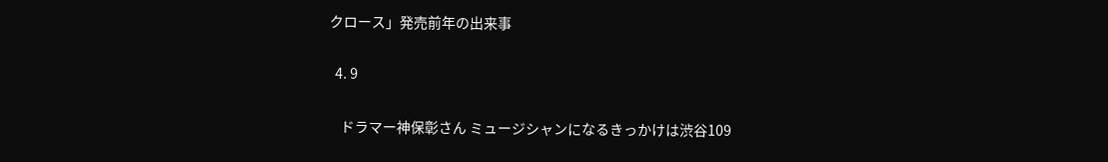クロース」発売前年の出来事

  4. 9

    ドラマー神保彰さん ミュージシャンになるきっかけは渋谷109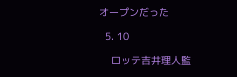オープンだった

  5. 10

    ロッテ吉井理人監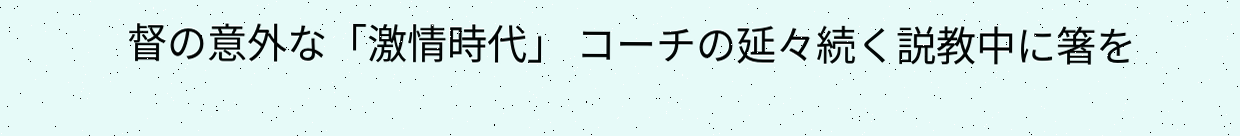督の意外な「激情時代」 コーチの延々続く説教中に箸を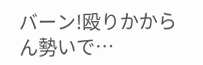バーン!殴りかからん勢いで…